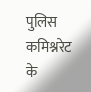पुलिस कमिश्नरेट के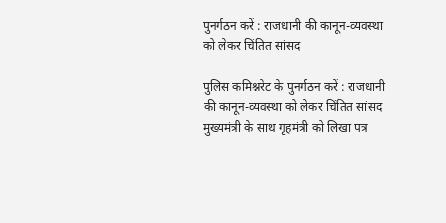पुनर्गठन करें : राजधानी की कानून-व्यवस्था को लेकर चिंतित सांसद

पुलिस कमिश्नरेट के पुनर्गठन करें : राजधानी की कानून-व्यवस्था को लेकर चिंतित सांसद
मुख्यमंत्री के साथ गृहमंत्री को लिखा पत्र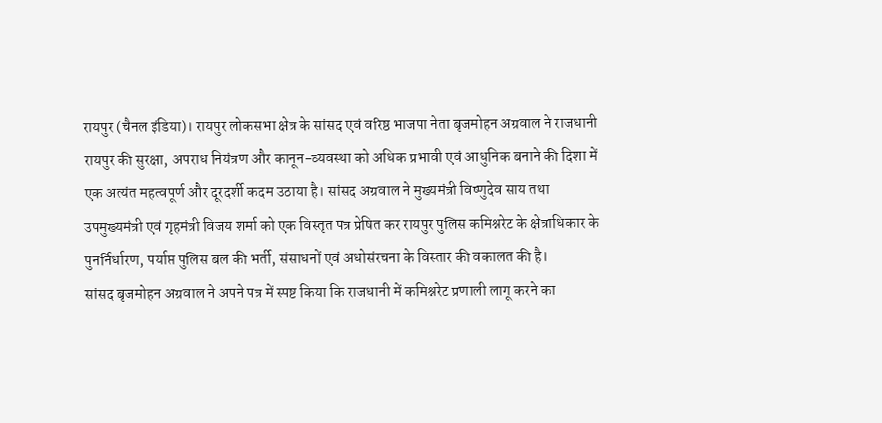रायपुर (चैनल इंडिया)। रायपुर लोकसभा क्षेत्र के सांसद एवं वरिष्ठ भाजपा नेता बृजमोहन अग्रवाल ने राजधानी रायपुर की सुरक्षा, अपराध नियंत्रण और कानून-व्यवस्था को अधिक प्रभावी एवं आधुनिक बनाने की दिशा में एक अत्यंत महत्वपूर्ण और दूरदर्शी कदम उठाया है। सांसद अग्रवाल ने मुख्यमंत्री विष्णुदेव साय तथा उपमुख्यमंत्री एवं गृहमंत्री विजय शर्मा को एक विस्तृत पत्र प्रेषित कर रायपुर पुलिस कमिश्नरेट के क्षेत्राधिकार के पुनर्निर्धारण, पर्याप्त पुलिस बल की भर्ती, संसाधनों एवं अधोसंरचना के विस्तार की वकालत की है।
सांसद बृजमोहन अग्रवाल ने अपने पत्र में स्पष्ट किया कि राजधानी में कमिश्नरेट प्रणाली लागू करने का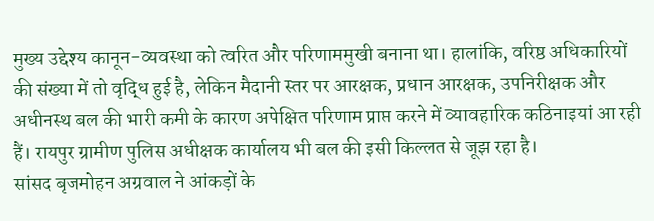मुख्य उद्देश्य कानून-व्यवस्था को त्वरित और परिणाममुखी बनाना था। हालांकि, वरिष्ठ अधिकारियों की संख्या में तो वृद्धि हुई है, लेकिन मैदानी स्तर पर आरक्षक, प्रधान आरक्षक, उपनिरीक्षक और अधीनस्थ बल की भारी कमी के कारण अपेक्षित परिणाम प्राप्त करने में व्यावहारिक कठिनाइयां आ रही हैं। रायपुर ग्रामीण पुलिस अधीक्षक कार्यालय भी बल की इसी किल्लत से जूझ रहा है।
सांसद बृजमोहन अग्रवाल ने आंकड़ों के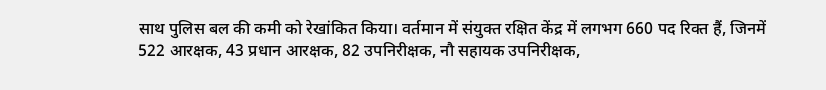साथ पुलिस बल की कमी को रेखांकित किया। वर्तमान में संयुक्त रक्षित केंद्र में लगभग 660 पद रिक्त हैं, जिनमें 522 आरक्षक, 43 प्रधान आरक्षक, 82 उपनिरीक्षक, नौ सहायक उपनिरीक्षक,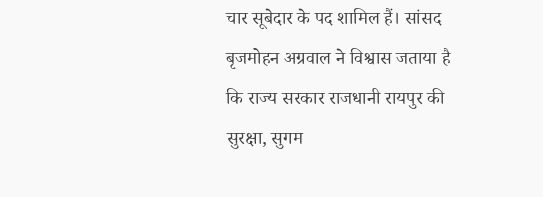चार सूबेदार के पद शामिल हैं। सांसद बृजमोहन अग्रवाल ने विश्वास जताया है कि राज्य सरकार राजधानी रायपुर की सुरक्षा, सुगम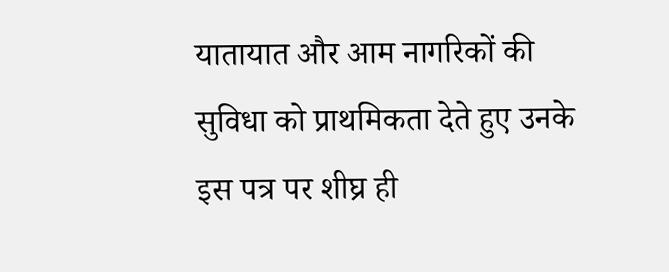यातायात और आम नागरिकों की सुविधा को प्राथमिकता देते हुए उनके इस पत्र पर शीघ्र ही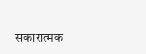सकारात्मक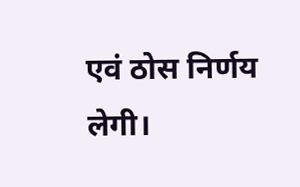एवं ठोस निर्णय लेगी।